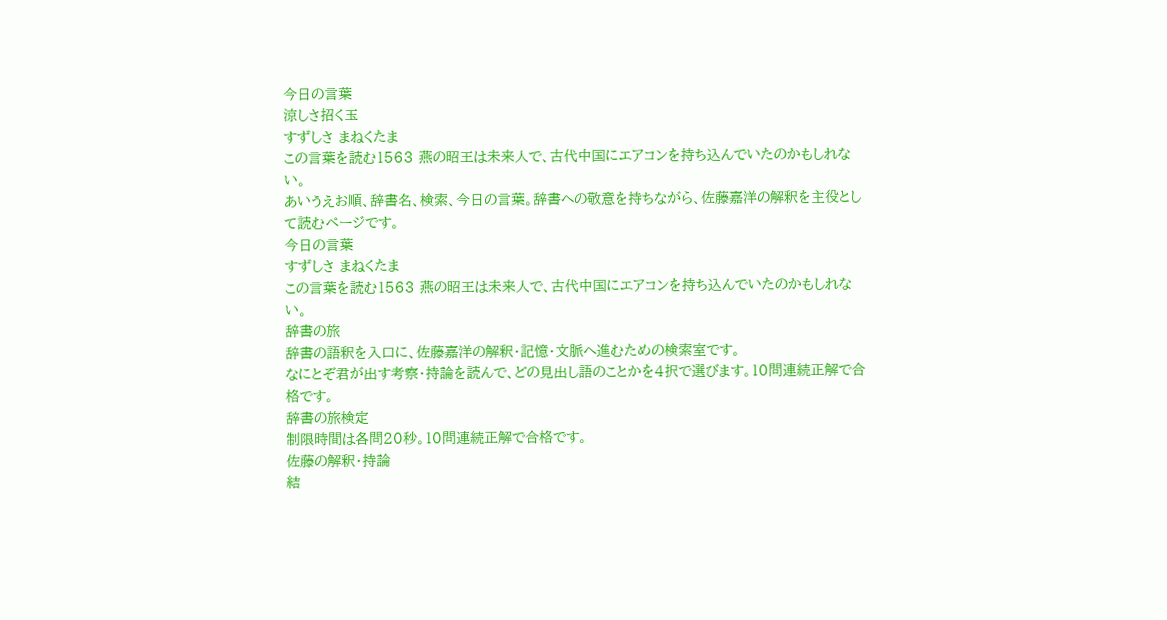今日の言葉
涼しさ招く玉
すずしさ まねくたま
この言葉を読む1563 燕の昭王は未来人で、古代中国にエアコンを持ち込んでいたのかもしれない。
あいうえお順、辞書名、検索、今日の言葉。辞書への敬意を持ちながら、佐藤嘉洋の解釈を主役として読むページです。
今日の言葉
すずしさ まねくたま
この言葉を読む1563 燕の昭王は未来人で、古代中国にエアコンを持ち込んでいたのかもしれない。
辞書の旅
辞書の語釈を入口に、佐藤嘉洋の解釈・記憶・文脈へ進むための検索室です。
なにとぞ君が出す考察・持論を読んで、どの見出し語のことかを4択で選びます。10問連続正解で合格です。
辞書の旅検定
制限時間は各問20秒。10問連続正解で合格です。
佐藤の解釈・持論
結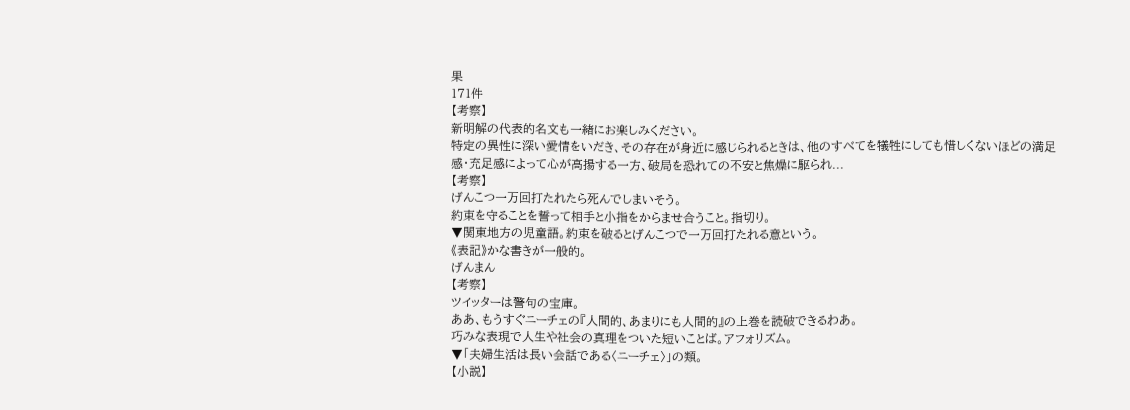果
171件
【考察】
新明解の代表的名文も一緒にお楽しみください。
特定の異性に深い愛情をいだき、その存在が身近に感じられるときは、他のすべてを犠牲にしても惜しくないほどの満足感・充足感によって心が高揚する一方、破局を恐れての不安と焦燥に駆られ...
【考察】
げんこつ一万回打たれたら死んでしまいそう。
約束を守ることを誓って相手と小指をからませ合うこと。指切り。
▼関東地方の児童語。約束を破るとげんこつで一万回打たれる意という。
《表記》かな書きが一般的。
げんまん
【考察】
ツイッターは警句の宝庫。
ああ、もうすぐニーチェの『人間的、あまりにも人間的』の上巻を読破できるわあ。
巧みな表現で人生や社会の真理をついた短いことば。アフォリズム。
▼「夫婦生活は長い会話である〈ニーチェ〉」の類。
【小説】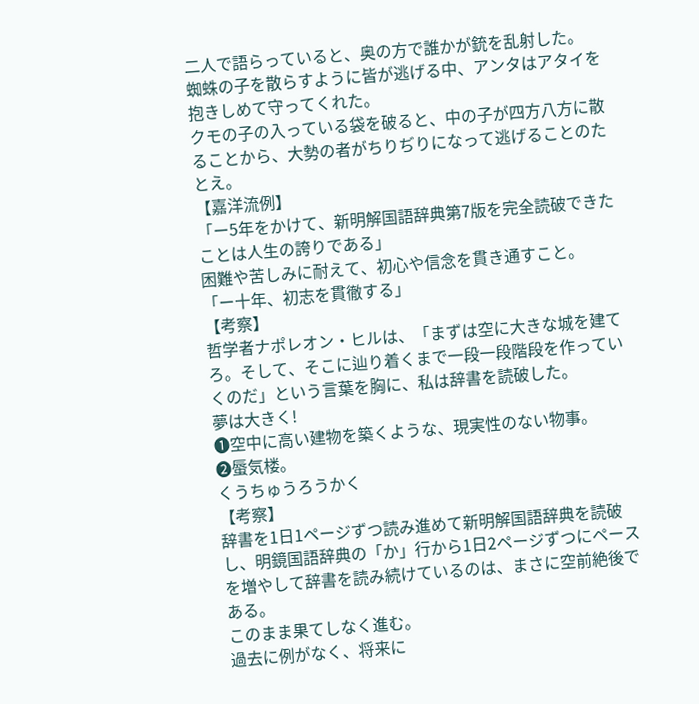二人で語らっていると、奥の方で誰かが銃を乱射した。
蜘蛛の子を散らすように皆が逃げる中、アンタはアタイを抱きしめて守ってくれた。
クモの子の入っている袋を破ると、中の子が四方八方に散ることから、大勢の者がちりぢりになって逃げることのたとえ。
【嘉洋流例】
「ー5年をかけて、新明解国語辞典第7版を完全読破できたことは人生の誇りである」
困難や苦しみに耐えて、初心や信念を貫き通すこと。
「ー十年、初志を貫徹する」
【考察】
哲学者ナポレオン・ヒルは、「まずは空に大きな城を建てろ。そして、そこに辿り着くまで一段一段階段を作っていくのだ」という言葉を胸に、私は辞書を読破した。
夢は大きく!
❶空中に高い建物を築くような、現実性のない物事。
❷蜃気楼。
くうちゅうろうかく
【考察】
辞書を1日1ページずつ読み進めて新明解国語辞典を読破し、明鏡国語辞典の「か」行から1日2ページずつにペースを増やして辞書を読み続けているのは、まさに空前絶後である。
このまま果てしなく進む。
過去に例がなく、将来に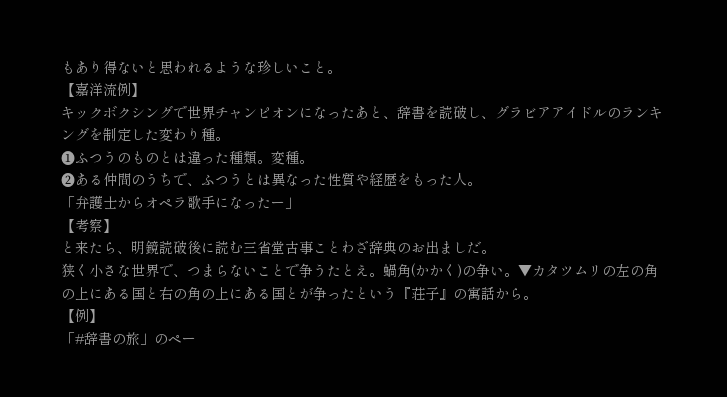もあり得ないと思われるような珍しいこと。
【嘉洋流例】
キックボクシングで世界チャンピオンになったあと、辞書を読破し、グラビアアイドルのランキングを制定した変わり種。
❶ふつうのものとは違った種類。変種。
❷ある仲間のうちで、ふつうとは異なった性質や経歴をもった人。
「弁護士からオペラ歌手になったー」
【考察】
と来たら、明鏡読破後に読む三省堂古事ことわざ辞典のお出ましだ。
狭く小さな世界で、つまらないことで争うたとえ。蝸角(かかく)の争い。▼カタツムリの左の角の上にある国と右の角の上にある国とが争ったという『荘子』の寓話から。
【例】
「#辞書の旅」のペー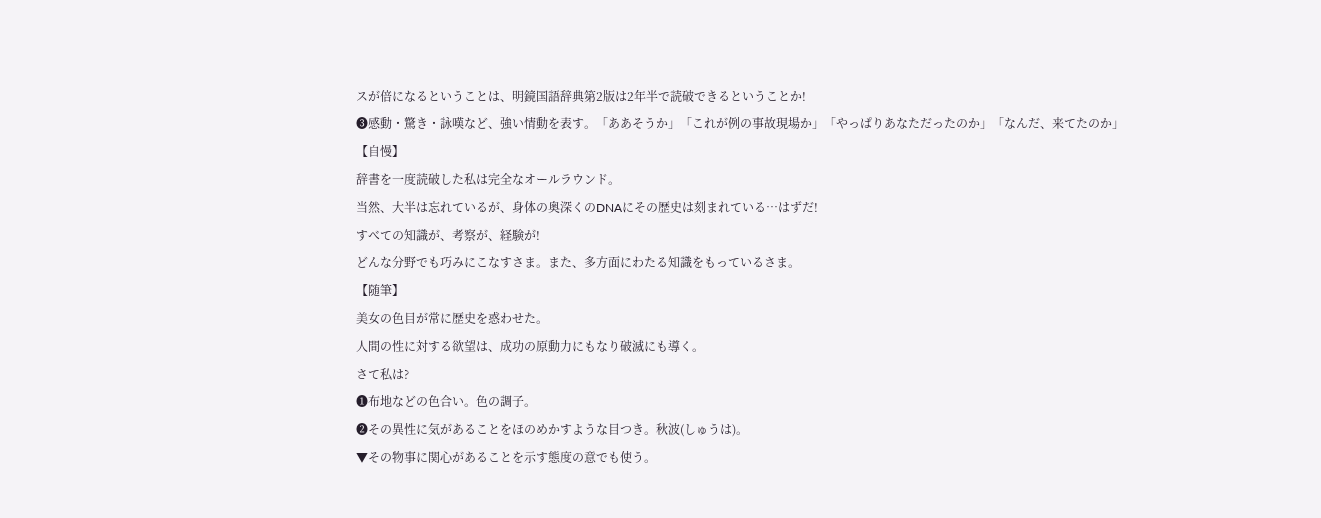スが倍になるということは、明鏡国語辞典第2版は2年半で読破できるということか!
❸感動・驚き・詠嘆など、強い情動を表す。「ああそうか」「これが例の事故現場か」「やっぱりあなただったのか」「なんだ、来てたのか」
【自慢】
辞書を一度読破した私は完全なオールラウンド。
当然、大半は忘れているが、身体の奥深くのDNAにその歴史は刻まれている…はずだ!
すべての知識が、考察が、経験が!
どんな分野でも巧みにこなすさま。また、多方面にわたる知識をもっているさま。
【随筆】
美女の色目が常に歴史を惑わせた。
人間の性に対する欲望は、成功の原動力にもなり破滅にも導く。
さて私は?
❶布地などの色合い。色の調子。
❷その異性に気があることをほのめかすような目つき。秋波(しゅうは)。
▼その物事に関心があることを示す態度の意でも使う。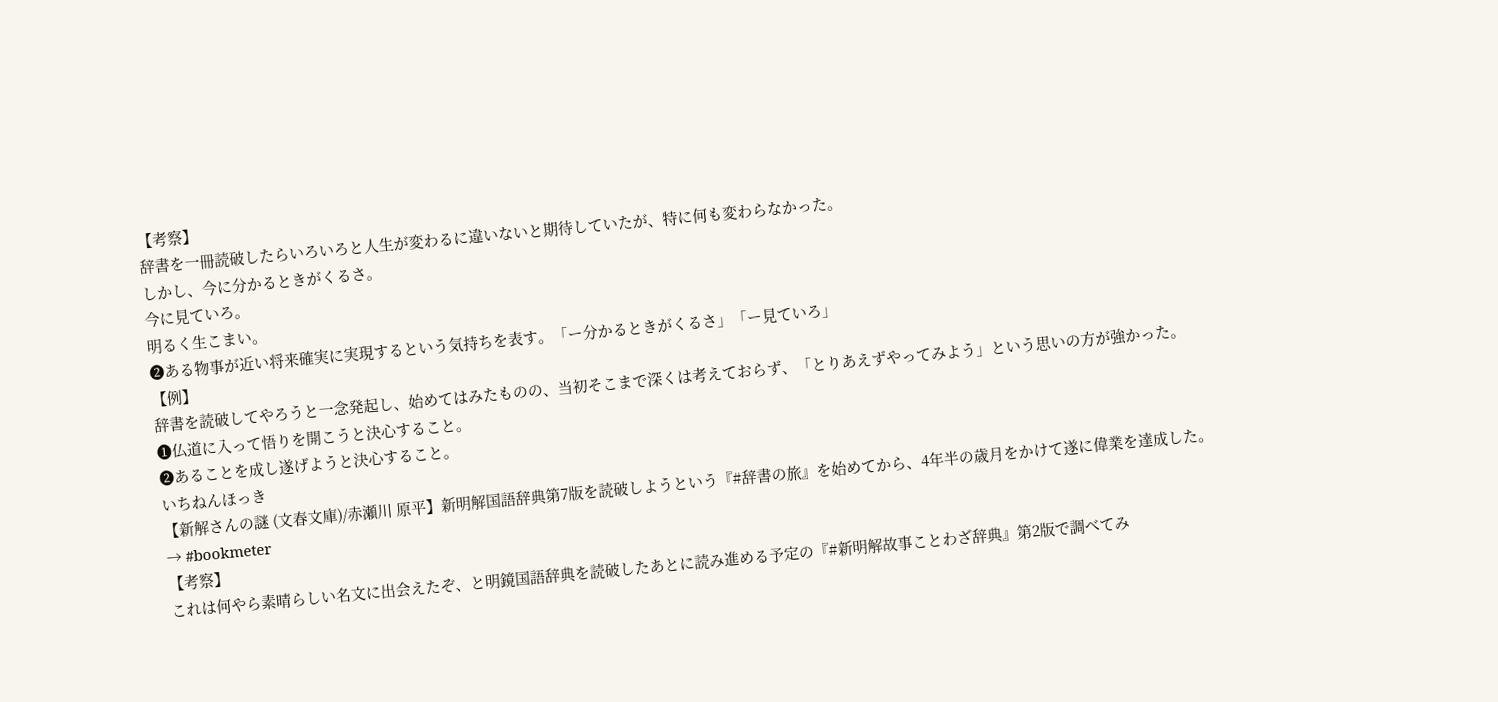【考察】
辞書を一冊読破したらいろいろと人生が変わるに違いないと期待していたが、特に何も変わらなかった。
しかし、今に分かるときがくるさ。
今に見ていろ。
明るく生こまい。
❷ある物事が近い将来確実に実現するという気持ちを表す。「ー分かるときがくるさ」「ー見ていろ」
【例】
辞書を読破してやろうと一念発起し、始めてはみたものの、当初そこまで深くは考えておらず、「とりあえずやってみよう」という思いの方が強かった。
❶仏道に入って悟りを開こうと決心すること。
❷あることを成し遂げようと決心すること。
いちねんほっき
【新解さんの謎 (文春文庫)/赤瀬川 原平】新明解国語辞典第7版を読破しようという『#辞書の旅』を始めてから、4年半の歳月をかけて遂に偉業を達成した。
→ #bookmeter
【考察】
これは何やら素晴らしい名文に出会えたぞ、と明鏡国語辞典を読破したあとに読み進める予定の『#新明解故事ことわざ辞典』第2版で調べてみ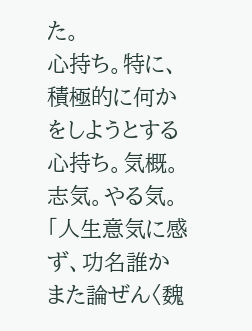た。
心持ち。特に、積極的に何かをしようとする心持ち。気概。志気。やる気。「人生意気に感ず、功名誰かまた論ぜん〈魏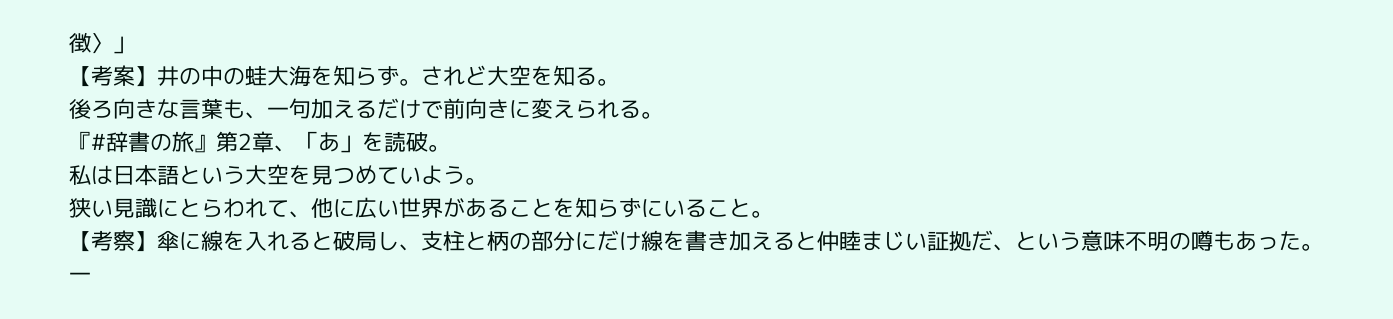徴〉」
【考案】井の中の蛙大海を知らず。されど大空を知る。
後ろ向きな言葉も、一句加えるだけで前向きに変えられる。
『#辞書の旅』第2章、「あ」を読破。
私は日本語という大空を見つめていよう。
狭い見識にとらわれて、他に広い世界があることを知らずにいること。
【考察】傘に線を入れると破局し、支柱と柄の部分にだけ線を書き加えると仲睦まじい証拠だ、という意味不明の噂もあった。
一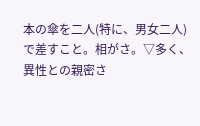本の傘を二人(特に、男女二人)で差すこと。相がさ。▽多く、異性との親密さ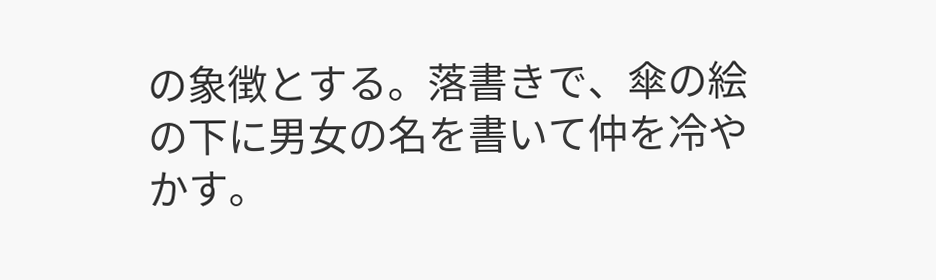の象徴とする。落書きで、傘の絵の下に男女の名を書いて仲を冷やかす。